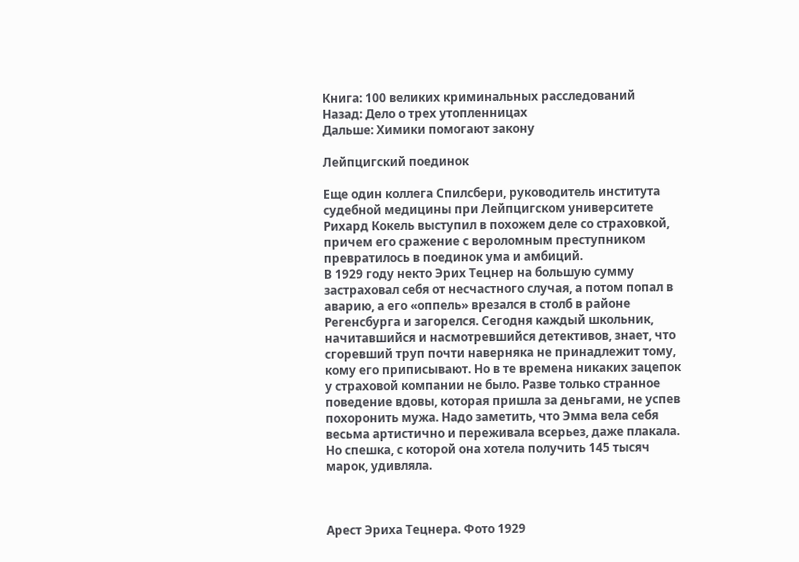Книга: 100 великих криминальных расследований
Назад: Дело о трех утопленницах
Дальше: Химики помогают закону

Лейпцигский поединок

Еще один коллега Спилсбери, руководитель института судебной медицины при Лейпцигском университете Рихард Кокель выступил в похожем деле со страховкой, причем его сражение с вероломным преступником превратилось в поединок ума и амбиций.
В 1929 году некто Эрих Тецнер на большую сумму застраховал себя от несчастного случая, а потом попал в аварию, а его «оппель» врезался в столб в районе Регенсбурга и загорелся. Сегодня каждый школьник, начитавшийся и насмотревшийся детективов, знает, что сгоревший труп почти наверняка не принадлежит тому, кому его приписывают. Но в те времена никаких зацепок у страховой компании не было. Разве только странное поведение вдовы, которая пришла за деньгами, не успев похоронить мужа. Надо заметить, что Эмма вела себя весьма артистично и переживала всерьез, даже плакала. Но спешка, с которой она хотела получить 145 тысяч марок, удивляла.



Арест Эриха Тецнера. Фото 1929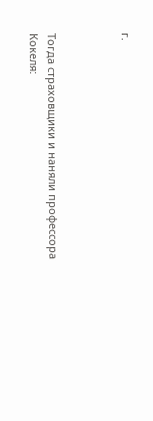г.



Тогда страховщики и наняли профессора Кокеля: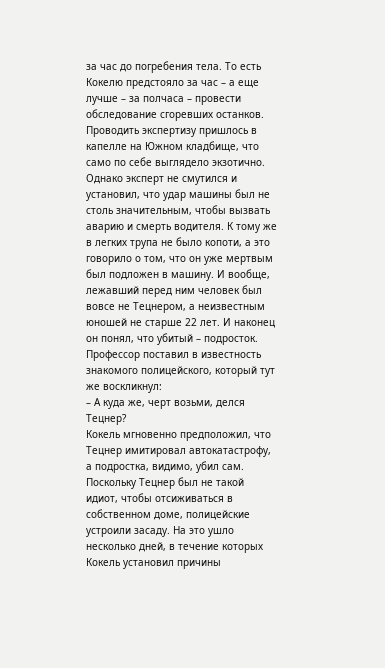за час до погребения тела. То есть Кокелю предстояло за час – а еще лучше – за полчаса – провести обследование сгоревших останков. Проводить экспертизу пришлось в капелле на Южном кладбище, что само по себе выглядело экзотично. Однако эксперт не смутился и установил, что удар машины был не столь значительным, чтобы вызвать аварию и смерть водителя. К тому же в легких трупа не было копоти, а это говорило о том, что он уже мертвым был подложен в машину. И вообще, лежавший перед ним человек был вовсе не Тецнером, а неизвестным юношей не старше 22 лет. И наконец он понял, что убитый – подросток. Профессор поставил в известность знакомого полицейского, который тут же воскликнул:
– А куда же, черт возьми, делся Тецнер?
Кокель мгновенно предположил, что Тецнер имитировал автокатастрофу, а подростка, видимо, убил сам. Поскольку Тецнер был не такой идиот, чтобы отсиживаться в собственном доме, полицейские устроили засаду. На это ушло несколько дней, в течение которых Кокель установил причины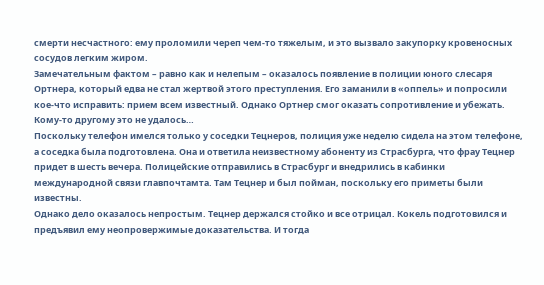смерти несчастного: ему проломили череп чем-то тяжелым, и это вызвало закупорку кровеносных сосудов легким жиром.
Замечательным фактом – равно как и нелепым – оказалось появление в полиции юного слесаря Ортнера, который едва не стал жертвой этого преступления. Его заманили в «оппель» и попросили кое-что исправить: прием всем известный. Однако Ортнер смог оказать сопротивление и убежать. Кому-то другому это не удалось…
Поскольку телефон имелся только у соседки Тецнеров, полиция уже неделю сидела на этом телефоне, а соседка была подготовлена. Она и ответила неизвестному абоненту из Страсбурга, что фрау Тецнер придет в шесть вечера. Полицейские отправились в Страсбург и внедрились в кабинки международной связи главпочтамта. Там Тецнер и был пойман, поскольку его приметы были известны.
Однако дело оказалось непростым. Тецнер держался стойко и все отрицал. Кокель подготовился и предъявил ему неопровержимые доказательства. И тогда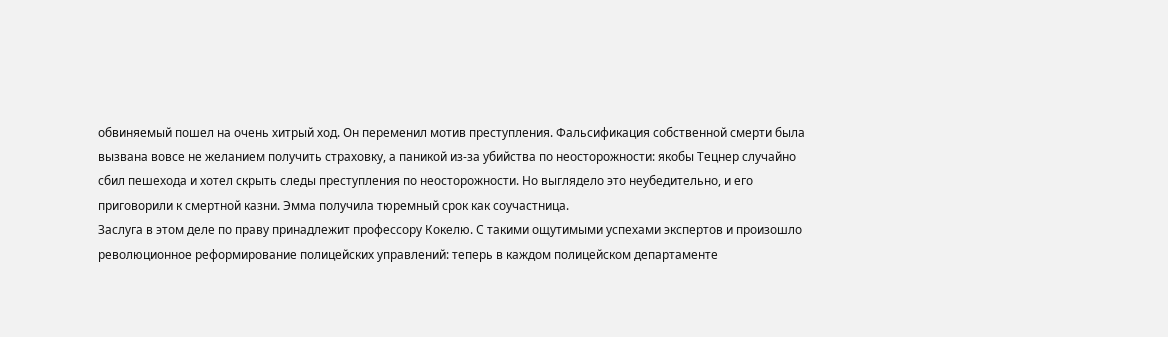обвиняемый пошел на очень хитрый ход. Он переменил мотив преступления. Фальсификация собственной смерти была вызвана вовсе не желанием получить страховку, а паникой из-за убийства по неосторожности: якобы Тецнер случайно сбил пешехода и хотел скрыть следы преступления по неосторожности. Но выглядело это неубедительно, и его приговорили к смертной казни. Эмма получила тюремный срок как соучастница.
Заслуга в этом деле по праву принадлежит профессору Кокелю. С такими ощутимыми успехами экспертов и произошло революционное реформирование полицейских управлений: теперь в каждом полицейском департаменте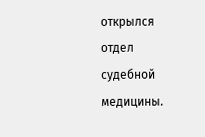открылся отдел судебной медицины.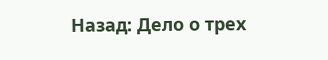Назад: Дело о трех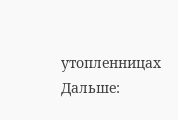утопленницах
Дальше: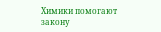Химики помогают закону